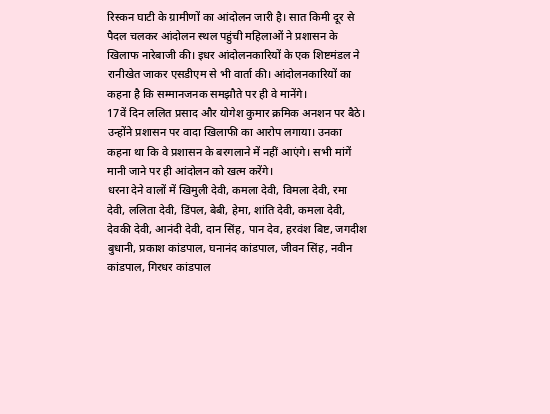रिस्कन घाटी के ग्रामीणों का आंदोलन जारी है। सात किमी दूर से पैदल चलकर आंदोलन स्थल पहुंची महिलाओं ने प्रशासन के खिलाफ नारेबाजी की। इधर आंदोलनकारियों के एक शिष्टमंडल ने रानीखेत जाकर एसडीएम से भी वार्ता की। आंदोलनकारियों का कहना है कि सम्मानजनक समझौते पर ही वे मानेंगे।
17वें दिन ललित प्रसाद और योगेश कुमार क्रमिक अनशन पर बैठे। उन्होंने प्रशासन पर वादा खिलाफी का आरोप लगाया। उनका कहना था कि वे प्रशासन के बरगलाने में नहीं आएंगे। सभी मांगें मानी जाने पर ही आंदोलन को खत्म करेंगे।
धरना देने वालों में खिमुली देवी, कमला देवी, विमला देवी, रमा देवी, ललिता देवी, डिंपल, बेबी, हेमा, शांति देवी, कमला देवी, देवकी देवी, आनंदी देवी, दान सिंह, पान देव, हरवंश बिष्ट, जगदीश बुधानी, प्रकाश कांडपाल, घनानंद कांडपाल, जीवन सिंह, नवीन कांडपाल, गिरधर कांडपाल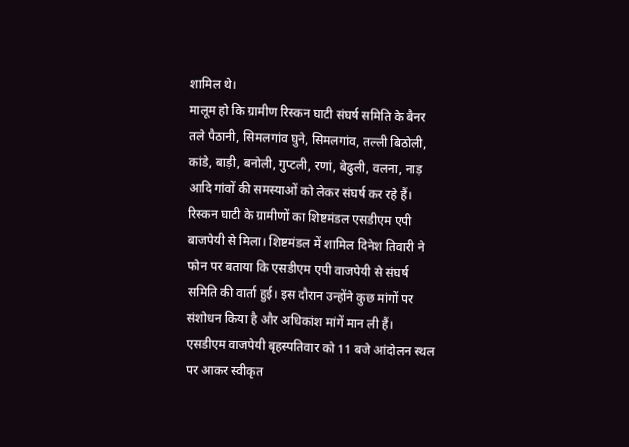शामिल थे।
मालूम हो कि ग्रामीण रिस्कन घाटी संघर्ष समिति के बैनर तले पैठानी, सिमलगांव घुने, सिमलगांव, तल्ली बिठोली, कांडे, बाड़ी, बनोली, गुप्टली, रणां, बेढुली, वलना, नाड़ आदि गांवों की समस्याओं को लेकर संघर्ष कर रहे हैं।
रिस्कन घाटी के ग्रामीणों का शिष्टमंडल एसडीएम एपी बाजपेयी से मिला। शिष्टमंडल में शामिल दिनेश तिवारी ने फोन पर बताया कि एसडीएम एपी वाजपेयी से संघर्ष समिति की वार्ता हुई। इस दौरान उन्होंने कुछ मांगों पर संशोधन किया है और अधिकांश मांगें मान ली हैं।
एसडीएम वाजपेयी बृहस्पतिवार को 11 बजे आंदोलन स्थल पर आकर स्वीकृत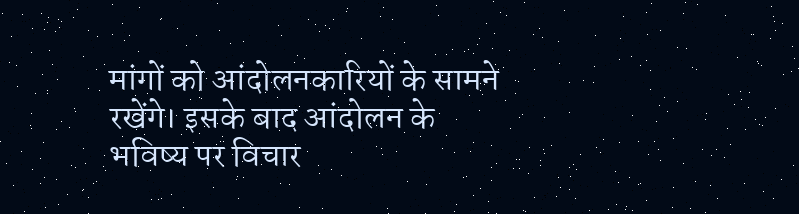मांगों को आंदोलनकारियों के सामने रखेंगे। इसके बाद आंदोलन के भविष्य पर विचार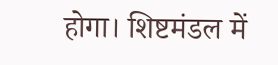होगा। शिष्टमंडल में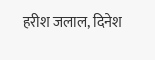हरीश जलाल, दिनेश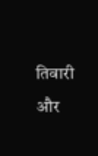तिवारी और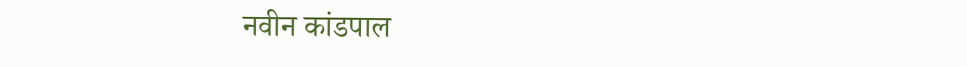नवीन कांडपाल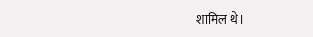शामिल थे।